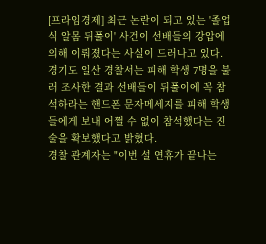[프라임경제] 최근 논란이 되고 있는 '졸업식 알몸 뒤풀이' 사건이 선배들의 강압에 의해 이뤄졌다는 사실이 드러나고 있다.
경기도 일산 경찰서는 피해 학생 7명을 불러 조사한 결과 선배들이 뒤풀이에 꼭 참석하라는 핸드폰 문자메세지를 피해 학생들에게 보내 어쩔 수 없이 참석했다는 진술을 확보했다고 밝혔다.
경찰 관계자는 "이번 설 연휴가 끝나는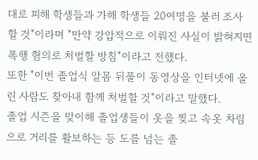대로 피해 학생들과 가해 학생들 20여명을 불러 조사 할 것"이라며 "만약 강압적으로 이뤄진 사실이 밝혀지면 폭행 혐의로 처벌할 방침"이라고 전했다.
또한 "이번 졸업식 알몸 뒤풀이 동영상을 인터넷에 올린 사람도 찾아내 함께 처벌할 것"이라고 말했다.
졸업 시즌을 맞이해 졸업생들이 옷을 찢고 속옷 차림으로 거리를 활보하는 등 도를 넘는 졸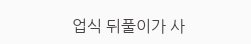업식 뒤풀이가 사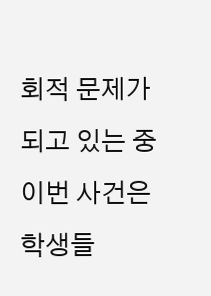회적 문제가 되고 있는 중 이번 사건은 학생들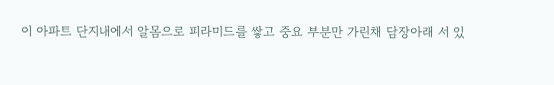이 아파트 단지내에서 알몸으로 피라미드를 쌓고 중요 부분만 가린채 담장아래 서 있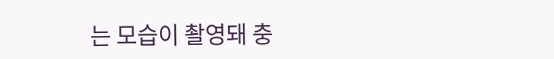는 모습이 촬영돼 충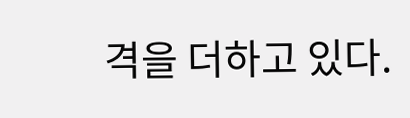격을 더하고 있다.